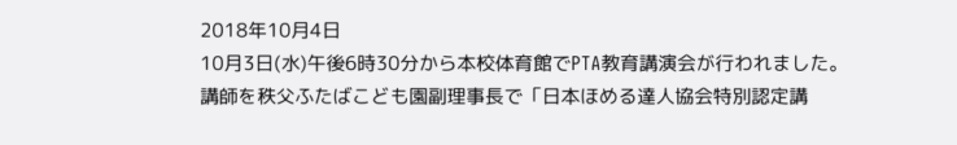2018年10月4日
10月3日(水)午後6時30分から本校体育館でPTA教育講演会が行われました。
講師を秩父ふたばこども園副理事長で「日本ほめる達人協会特別認定講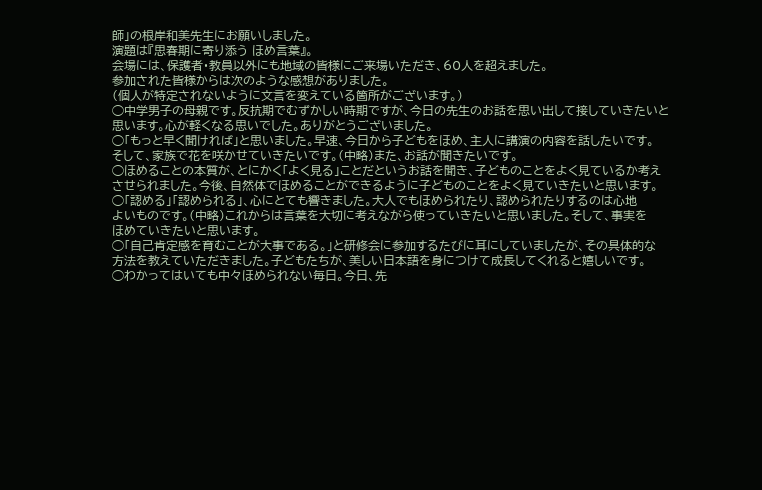師」の根岸和美先生にお願いしました。
演題は『思春期に寄り添う ほめ言葉』。
会場には、保護者・教員以外にも地域の皆様にご来場いただき、60人を超えました。
参加された皆様からは次のような感想がありました。
(個人が特定されないように文言を変えている箇所がございます。)
◯中学男子の母親です。反抗期でむずかしい時期ですが、今日の先生のお話を思い出して接していきたいと
思います。心が軽くなる思いでした。ありがとうございました。
◯「もっと早く聞ければ」と思いました。早速、今日から子どもをほめ、主人に講演の内容を話したいです。
そして、家族で花を咲かせていきたいです。(中略)また、お話が聞きたいです。
◯ほめることの本質が、とにかく「よく見る」ことだというお話を聞き、子どものことをよく見ているか考え
させられました。今後、自然体でほめることができるように子どものことをよく見ていきたいと思います。
◯「認める」「認められる」、心にとても響きました。大人でもほめられたり、認められたりするのは心地
よいものです。(中略)これからは言葉を大切に考えながら使っていきたいと思いました。そして、事実を
ほめていきたいと思います。
◯「自己肯定感を育むことが大事である。」と研修会に参加するたびに耳にしていましたが、その具体的な
方法を教えていただきました。子どもたちが、美しい日本語を身につけて成長してくれると嬉しいです。
◯わかってはいても中々ほめられない毎日。今日、先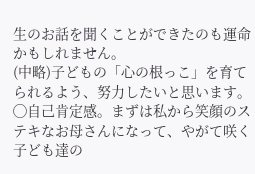生のお話を聞くことができたのも運命かもしれません。
(中略)子どもの「心の根っこ」を育てられるよう、努力したいと思います。
◯自己肯定感。まずは私から笑顔のステキなお母さんになって、やがて咲く子ども達の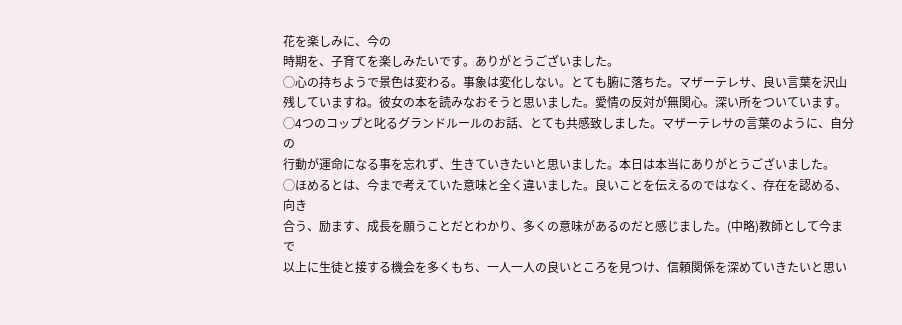花を楽しみに、今の
時期を、子育てを楽しみたいです。ありがとうございました。
◯心の持ちようで景色は変わる。事象は変化しない。とても腑に落ちた。マザーテレサ、良い言葉を沢山
残していますね。彼女の本を読みなおそうと思いました。愛情の反対が無関心。深い所をついています。
◯4つのコップと叱るグランドルールのお話、とても共感致しました。マザーテレサの言葉のように、自分の
行動が運命になる事を忘れず、生きていきたいと思いました。本日は本当にありがとうございました。
◯ほめるとは、今まで考えていた意味と全く違いました。良いことを伝えるのではなく、存在を認める、向き
合う、励ます、成長を願うことだとわかり、多くの意味があるのだと感じました。(中略)教師として今まで
以上に生徒と接する機会を多くもち、一人一人の良いところを見つけ、信頼関係を深めていきたいと思い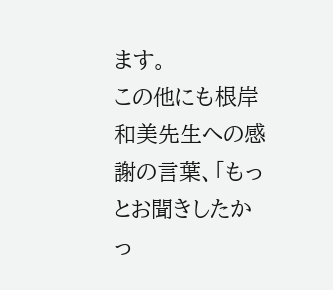ます。
この他にも根岸和美先生への感謝の言葉、「もっとお聞きしたかっ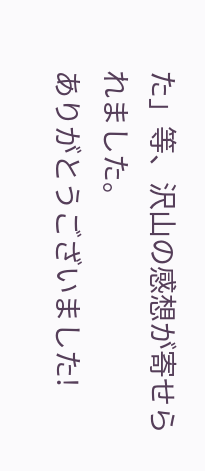た」等、沢山の感想が寄せられました。
ありがとうございました!